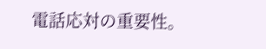電話応対の重要性。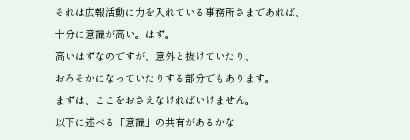それは広報活動に力を入れている事務所さまであれば、
十分に意識が高い。はず。
高いはずなのですが、意外と抜けていたり、
おろそかになっていたりする部分でもあります。
まずは、ここをおさえなければいけません。
以下に述べる「意識」の共有があるかな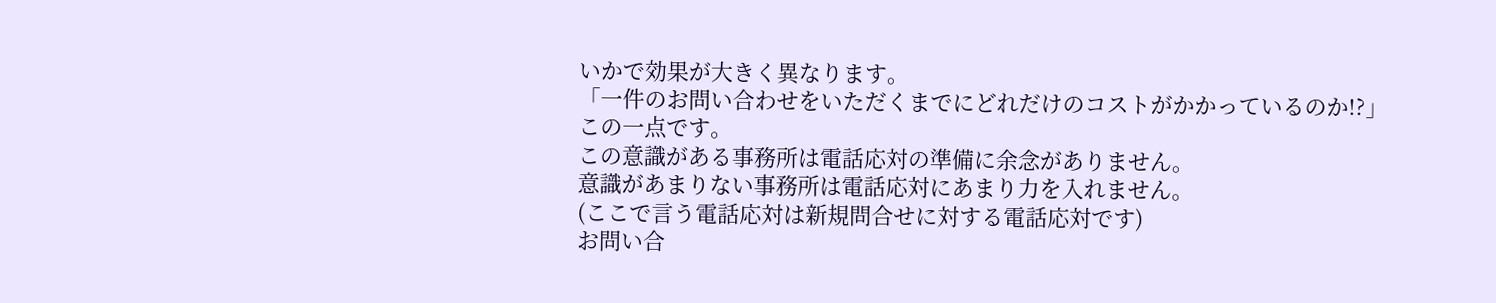いかで効果が大きく異なります。
「一件のお問い合わせをいただくまでにどれだけのコストがかかっているのか!?」
この一点です。
この意識がある事務所は電話応対の準備に余念がありません。
意識があまりない事務所は電話応対にあまり力を入れません。
(ここで言う電話応対は新規問合せに対する電話応対です)
お問い合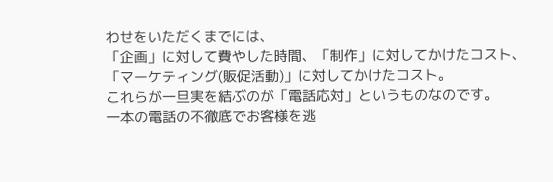わせをいただくまでには、
「企画」に対して費やした時間、「制作」に対してかけたコスト、
「マーケティング(販促活動)」に対してかけたコスト。
これらが一旦実を結ぶのが「電話応対」というものなのです。
一本の電話の不徹底でお客様を逃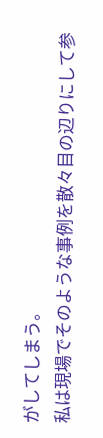がしてしまう。
私は現場でそのような事例を散々目の辺りにして参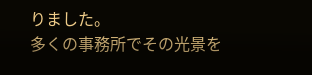りました。
多くの事務所でその光景を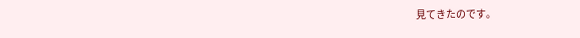見てきたのです。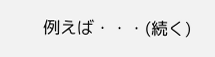例えば・・・(続く)